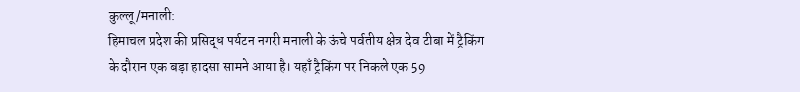कुल्लू/मनाली:
हिमाचल प्रदेश की प्रसिद्ध पर्यटन नगरी मनाली के ऊंचे पर्वतीय क्षेत्र देव टीबा में ट्रैकिंग के दौरान एक बड़ा हादसा सामने आया है। यहाँ ट्रैकिंग पर निकले एक 59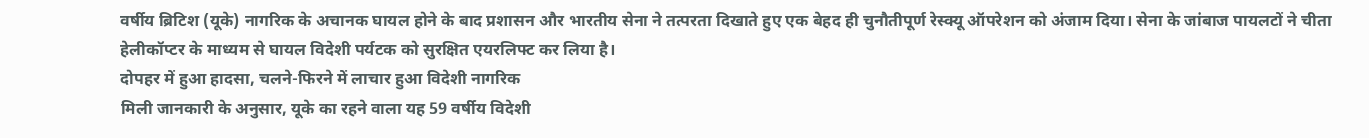वर्षीय ब्रिटिश (यूके) नागरिक के अचानक घायल होने के बाद प्रशासन और भारतीय सेना ने तत्परता दिखाते हुए एक बेहद ही चुनौतीपूर्ण रेस्क्यू ऑपरेशन को अंजाम दिया। सेना के जांबाज पायलटों ने चीता हेलीकॉप्टर के माध्यम से घायल विदेशी पर्यटक को सुरक्षित एयरलिफ्ट कर लिया है।
दोपहर में हुआ हादसा, चलने-फिरने में लाचार हुआ विदेशी नागरिक
मिली जानकारी के अनुसार, यूके का रहने वाला यह 59 वर्षीय विदेशी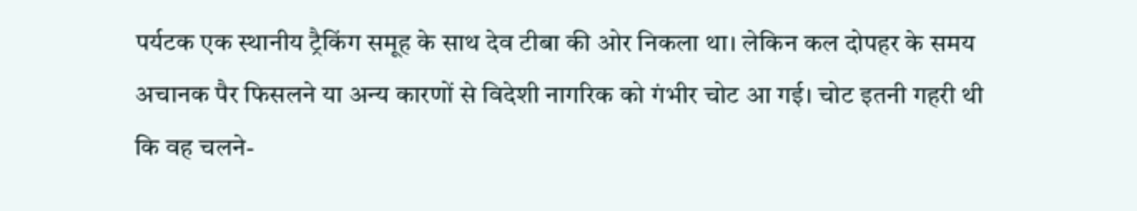पर्यटक एक स्थानीय ट्रैकिंग समूह के साथ देव टीबा की ओर निकला था। लेकिन कल दोपहर के समय अचानक पैर फिसलने या अन्य कारणों से विदेशी नागरिक को गंभीर चोट आ गई। चोट इतनी गहरी थी कि वह चलने-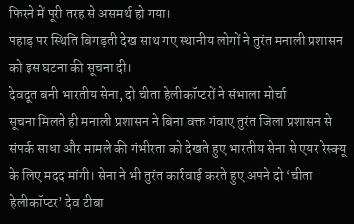फिरने में पूरी तरह से असमर्थ हो गया।
पहाड़ पर स्थिति बिगड़ती देख साथ गए स्थानीय लोगों ने तुरंत मनाली प्रशासन को इस घटना की सूचना दी।
देवदूत बनी भारतीय सेना, दो चीता हेलीकॉप्टरों ने संभाला मोर्चा
सूचना मिलते ही मनाली प्रशासन ने बिना वक्त गंवाए तुरंत जिला प्रशासन से संपर्क साधा और मामले की गंभीरता को देखते हुए भारतीय सेना से एयर रेस्क्यू के लिए मदद मांगी। सेना ने भी तुरंत कार्रवाई करते हुए अपने दो ‘चीता हेलीकॉप्टर’ देव टीबा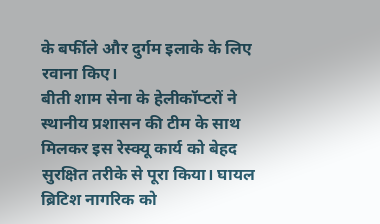के बर्फीले और दुर्गम इलाके के लिए रवाना किए।
बीती शाम सेना के हेलीकॉप्टरों ने स्थानीय प्रशासन की टीम के साथ मिलकर इस रेस्क्यू कार्य को बेहद सुरक्षित तरीके से पूरा किया। घायल ब्रिटिश नागरिक को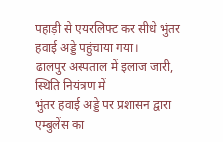पहाड़ी से एयरलिफ्ट कर सीधे भुंतर हवाई अड्डे पहुंचाया गया।
ढालपुर अस्पताल में इलाज जारी, स्थिति नियंत्रण में
भुंतर हवाई अड्डे पर प्रशासन द्वारा एम्बुलेंस का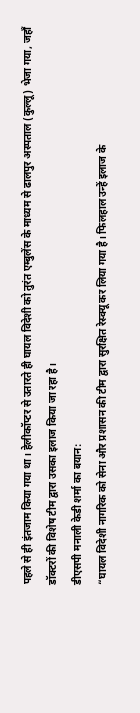पहले से ही इंतजाम किया गया था। हेलीकॉप्टर से उतारते ही घायल विदेशी को तुरंत एम्बुलेंस के माध्यम से ढालपुर अस्पताल (कुल्लू) भेजा गया, जहाँ डॉक्टरों की विशेष टीम द्वारा उसका इलाज किया जा रहा है।
डीएसपी मनाली केडी शर्मा का बयान:
“घायल विदेशी नागरिक को सेना और प्रशासन की टीम द्वारा सुरक्षित रेस्क्यू कर लिया गया है। फिलहाल उन्हें इलाज के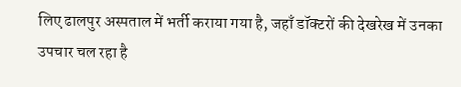लिए ढालपुर अस्पताल में भर्ती कराया गया है, जहाँ डॉक्टरों की देखरेख में उनका उपचार चल रहा है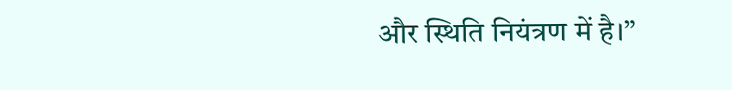और स्थिति नियंत्रण में है।”